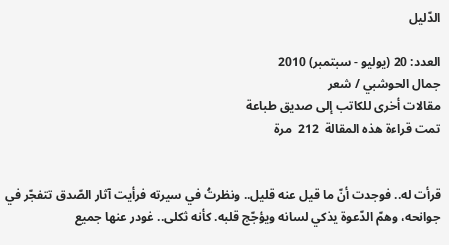الدّليل

العدد: 20 (يوليو - سبتمبر) 2010
جمال الحوشبي / شعر
مقالات أخرى للكاتب إلى صديق طباعة
تمت قراءة هذه المقالة  212  مرة


قرأت له.. فوجدت أنّ ما قيل عنه قليل.. ونظرتُ في سيرته فرأيت آثار الصّدق تتفجّر في جوانحه، وهمّ الدّعوة يذكي لسانه ويؤجّج قلبه. كأنه ثكلى.. غودر عنها جميع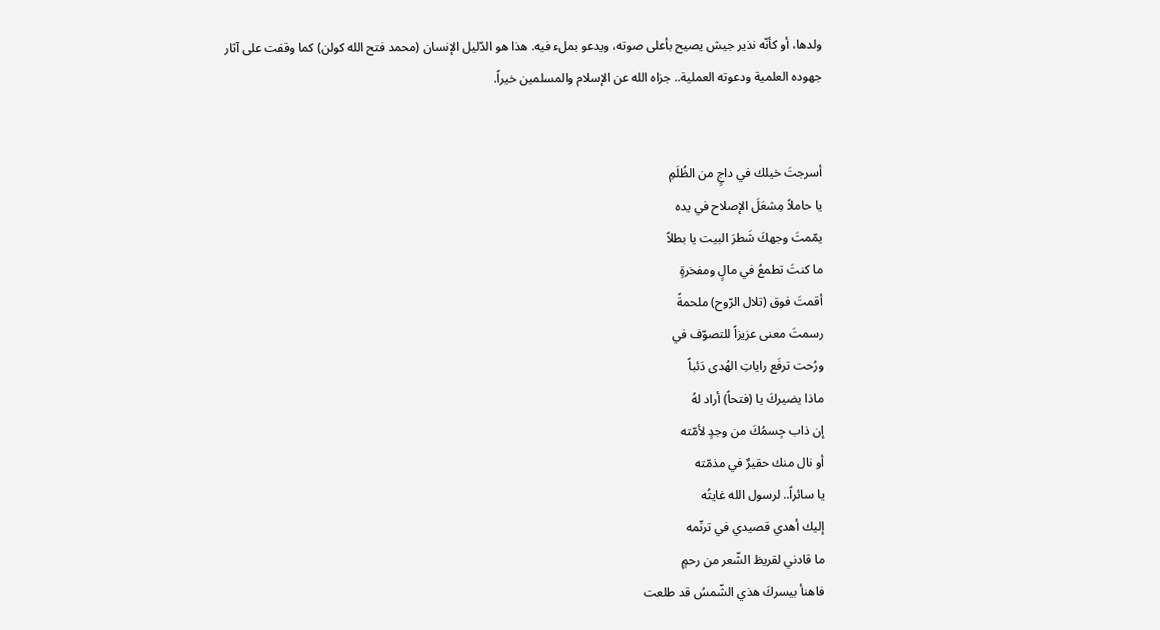ولدها، أو كأنّه نذير جيش يصيح بأعلى صوته، ويدعو بملء فيه. هذا هو الدّليل الإنسان (محمد فتح الله كولن) كما وقفت على آثار جهوده العلمية ودعوته العملية.. جزاه الله عن الإسلام والمسلمين خيراً.


أسرجتَ خيلك في داجٍ من الظُلَمِ
يا حاملاً مِشعَلَ الإصلاح في يده
يمّمتَ وجهكَ شَطرَ البيت يا بطلاً
ما كنتَ تطمعُ في مالٍ ومفخرةٍ
أقمتَ فوق (تلال الرّوح) ملحمةً
رسمتَ معنى عزيزاً للتصوّف في
ورُحت ترفَع راياتِ الهُدى دَئباً
ماذا يضيركَ يا (فتحاً) أراد لهُ
إن ذاب جِسمُكَ من وجدٍ لأمّته
أو نال منك حقيرٌ في مذمّته
يا سائراً.. لرسول الله غايتُه
إليك أهدي قصيدي في ترنّمه
ما قادني لقريظ الشّعر من رحمٍ
فاهنأ بيسركَ هذي الشّمسُ قد طلعت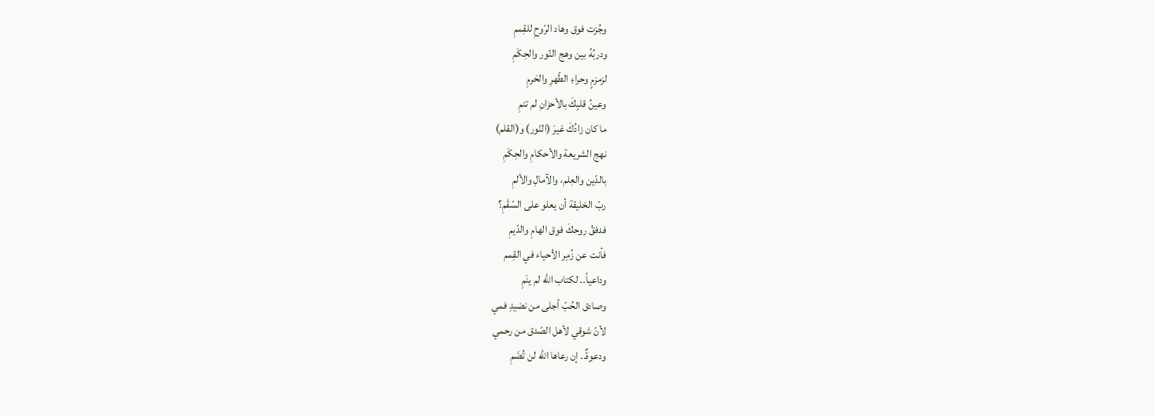وجُزت فوق وهاد الرّوحِ للقِممِ
ودربُهُ بين وهج النّور والحِكَمِ
لزمزمٍ وحراءِ الطّهرِ والحَرمِ
وعينُ قلبِكَ بالأحزانِ لم تنمِ
ما كان زادُكَ غيرَ (النّور) و(القلم)
نهج الشريعة والأحكامِ والحِكَمِ
بالدّين والعِلم، والآمالِ والألمِ
ربّ الخليقة أن يعلو على السّقَمِ؟
فدفقُ روحكَ فوق الهامِ والدّيمِ
فأنت عن زُمِر الأحياء في القِمم
وداعياً.. لكتاب الله لم ينَمِ
وصادق الحُبّ أجلى من نضيدِ فمي
لأنّ شوقي لأهل الصّدق من رحمي
ودعوةٌ.. إن رعاها الله لن تُضَمِ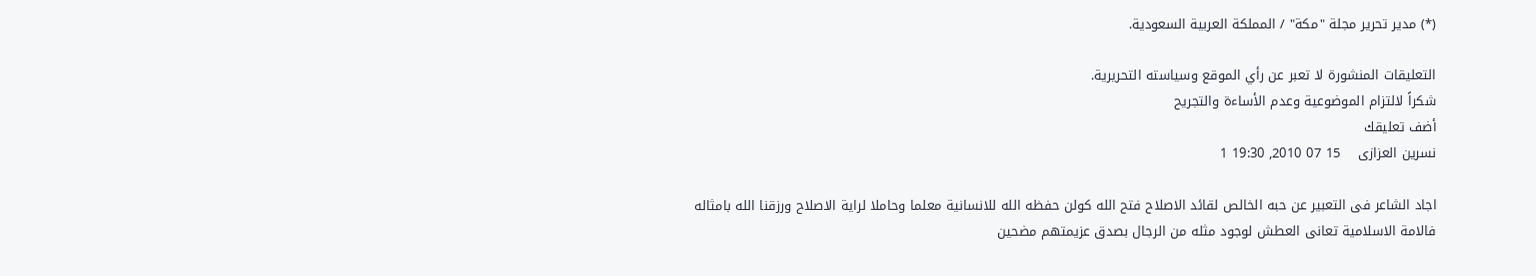(*) مدير تحرير مجلة "مكة" / المملكة العربية السعودية.

التعليقات المنشورة لا تعبر عن رأي الموقع وسياسته التحريرية.
شكراً لالتزام الموضوعية وعدم الأساءة والتجريح
أضف تعليقك
نسرين العزازى    15 07 2010, 19:30 1

اجاد الشاعر فى التعبير عن حبه الخالص لقائد الاصلاح فتح الله كولن حفظه الله للانسانية معلما وحاملا لراية الاصلاح ورزقنا الله بامثاله فالامة الاسلامية تعانى العطش لوجود مثله من الرجال بصدق عزيمتهم مضحين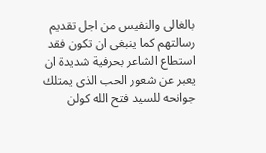بالغالى والنفيس من اجل تقديم رسالتهم كما ينبغى ان تكون فقد استطاع الشاعر بحرفية شديدة ان يعبر عن شعور الحب الذى يمتلك جوانحه للسيد فتح الله كولن